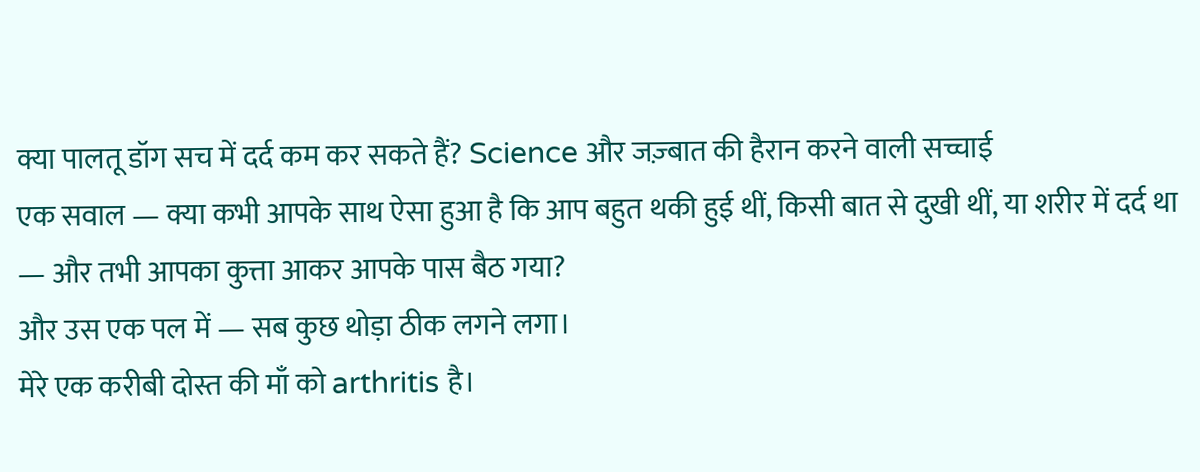क्या पालतू डॉग सच में दर्द कम कर सकते हैं? Science और जज़्बात की हैरान करने वाली सच्चाई
एक सवाल — क्या कभी आपके साथ ऐसा हुआ है कि आप बहुत थकी हुई थीं, किसी बात से दुखी थीं, या शरीर में दर्द था — और तभी आपका कुत्ता आकर आपके पास बैठ गया?
और उस एक पल में — सब कुछ थोड़ा ठीक लगने लगा।
मेरे एक करीबी दोस्त की माँ को arthritis है।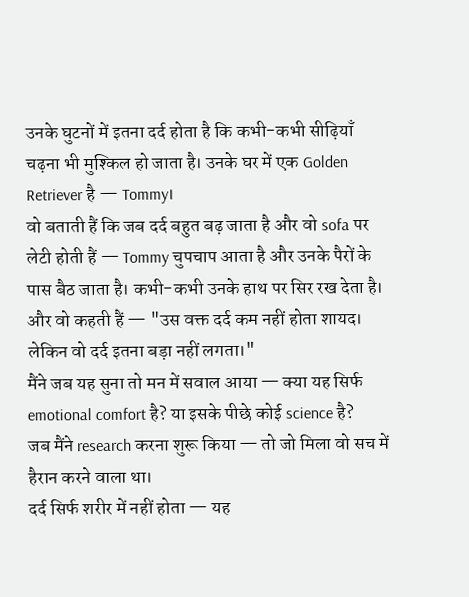उनके घुटनों में इतना दर्द होता है कि कभी-कभी सीढ़ियाँ चढ़ना भी मुश्किल हो जाता है। उनके घर में एक Golden Retriever है — Tommy।
वो बताती हैं कि जब दर्द बहुत बढ़ जाता है और वो sofa पर लेटी होती हैं — Tommy चुपचाप आता है और उनके पैरों के पास बैठ जाता है। कभी-कभी उनके हाथ पर सिर रख देता है।
और वो कहती हैं — "उस वक्त दर्द कम नहीं होता शायद। लेकिन वो दर्द इतना बड़ा नहीं लगता।"
मैंने जब यह सुना तो मन में सवाल आया — क्या यह सिर्फ emotional comfort है? या इसके पीछे कोई science है?
जब मैंने research करना शुरू किया — तो जो मिला वो सच में हैरान करने वाला था।
दर्द सिर्फ शरीर में नहीं होता — यह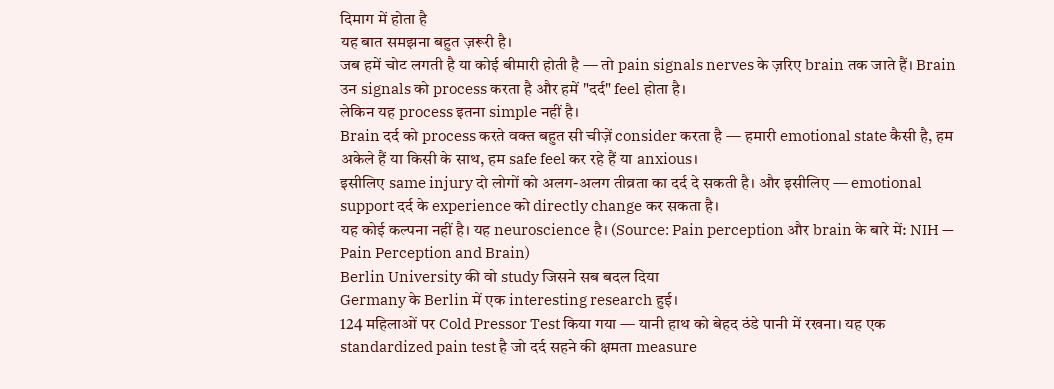दिमाग में होता है
यह बात समझना बहुत ज़रूरी है।
जब हमें चोट लगती है या कोई बीमारी होती है — तो pain signals nerves के ज़रिए brain तक जाते हैं। Brain उन signals को process करता है और हमें "दर्द" feel होता है।
लेकिन यह process इतना simple नहीं है।
Brain दर्द को process करते वक्त बहुत सी चीज़ें consider करता है — हमारी emotional state कैसी है, हम अकेले हैं या किसी के साथ, हम safe feel कर रहे हैं या anxious।
इसीलिए same injury दो लोगों को अलग-अलग तीव्रता का दर्द दे सकती है। और इसीलिए — emotional support दर्द के experience को directly change कर सकता है।
यह कोई कल्पना नहीं है। यह neuroscience है। (Source: Pain perception और brain के बारे में: NIH — Pain Perception and Brain)
Berlin University की वो study जिसने सब बदल दिया
Germany के Berlin में एक interesting research हुई।
124 महिलाओं पर Cold Pressor Test किया गया — यानी हाथ को बेहद ठंडे पानी में रखना। यह एक standardized pain test है जो दर्द सहने की क्षमता measure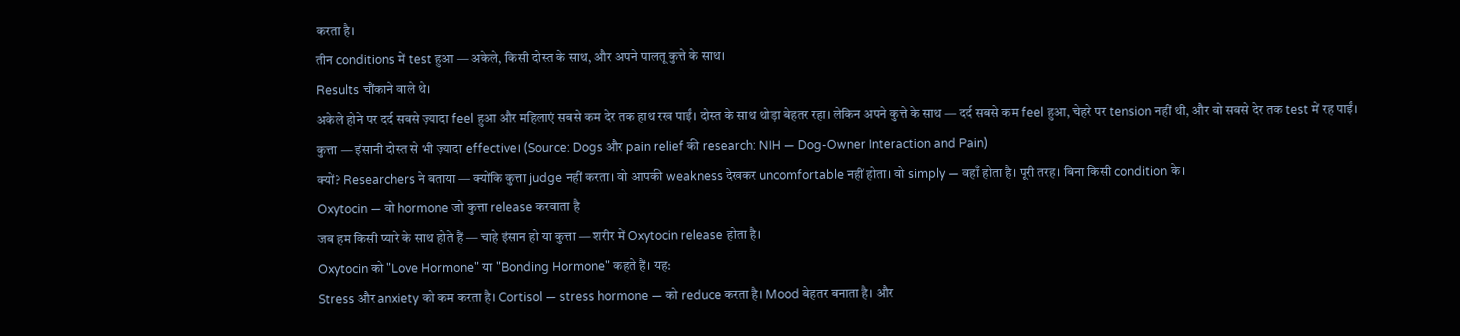करता है।
तीन conditions में test हुआ — अकेले, किसी दोस्त के साथ, और अपने पालतू कुत्ते के साथ।
Results चौंकाने वाले थे।
अकेले होने पर दर्द सबसे ज़्यादा feel हुआ और महिलाएं सबसे कम देर तक हाथ रख पाईं। दोस्त के साथ थोड़ा बेहतर रहा। लेकिन अपने कुत्ते के साथ — दर्द सबसे कम feel हुआ, चेहरे पर tension नहीं थी, और वो सबसे देर तक test में रह पाईं।
कुत्ता — इंसानी दोस्त से भी ज़्यादा effective। (Source: Dogs और pain relief की research: NIH — Dog-Owner Interaction and Pain)
क्यों? Researchers ने बताया — क्योंकि कुत्ता judge नहीं करता। वो आपकी weakness देखकर uncomfortable नहीं होता। वो simply — वहाँ होता है। पूरी तरह। बिना किसी condition के।
Oxytocin — वो hormone जो कुत्ता release करवाता है
जब हम किसी प्यारे के साथ होते हैं — चाहे इंसान हो या कुत्ता — शरीर में Oxytocin release होता है।
Oxytocin को "Love Hormone" या "Bonding Hormone" कहते हैं। यह:
Stress और anxiety को कम करता है। Cortisol — stress hormone — को reduce करता है। Mood बेहतर बनाता है। और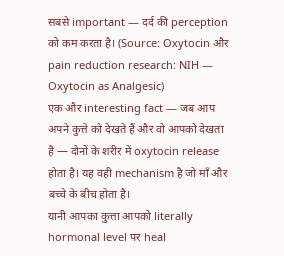सबसे important — दर्द की perception को कम करता है। (Source: Oxytocin और pain reduction research: NIH — Oxytocin as Analgesic)
एक और interesting fact — जब आप अपने कुत्ते को देखते हैं और वो आपको देखता है — दोनों के शरीर में oxytocin release होता है। यह वही mechanism है जो माँ और बच्चे के बीच होता है।
यानी आपका कुत्ता आपको literally hormonal level पर heal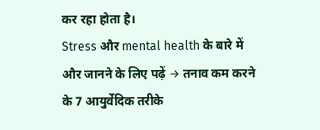कर रहा होता है।
Stress और mental health के बारे में और जानने के लिए पढ़ें → तनाव कम करने के 7 आयुर्वेदिक तरीके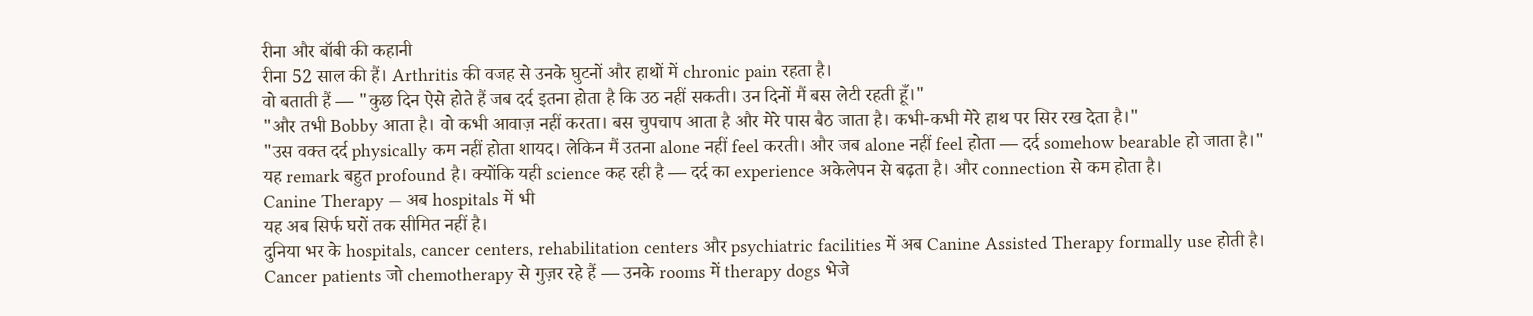रीना और बॉबी की कहानी
रीना 52 साल की हैं। Arthritis की वजह से उनके घुटनों और हाथों में chronic pain रहता है।
वो बताती हैं — "कुछ दिन ऐसे होते हैं जब दर्द इतना होता है कि उठ नहीं सकती। उन दिनों मैं बस लेटी रहती हूँ।"
"और तभी Bobby आता है। वो कभी आवाज़ नहीं करता। बस चुपचाप आता है और मेरे पास बैठ जाता है। कभी-कभी मेरे हाथ पर सिर रख देता है।"
"उस वक्त दर्द physically कम नहीं होता शायद। लेकिन मैं उतना alone नहीं feel करती। और जब alone नहीं feel होता — दर्द somehow bearable हो जाता है।"
यह remark बहुत profound है। क्योंकि यही science कह रही है — दर्द का experience अकेलेपन से बढ़ता है। और connection से कम होता है।
Canine Therapy — अब hospitals में भी
यह अब सिर्फ घरों तक सीमित नहीं है।
दुनिया भर के hospitals, cancer centers, rehabilitation centers और psychiatric facilities में अब Canine Assisted Therapy formally use होती है।
Cancer patients जो chemotherapy से गुज़र रहे हैं — उनके rooms में therapy dogs भेजे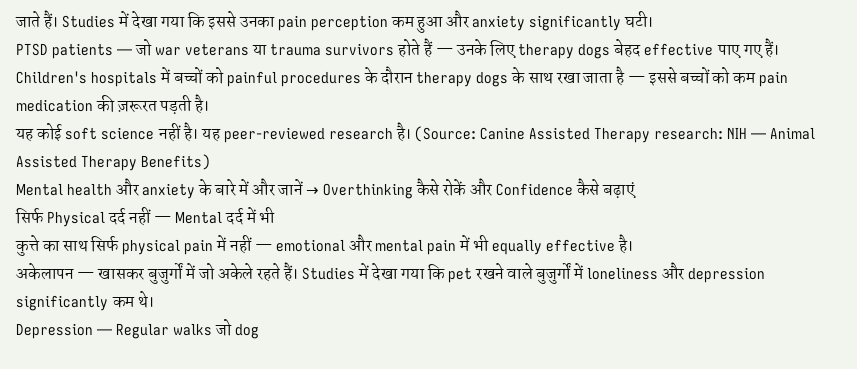जाते हैं। Studies में देखा गया कि इससे उनका pain perception कम हुआ और anxiety significantly घटी।
PTSD patients — जो war veterans या trauma survivors होते हैं — उनके लिए therapy dogs बेहद effective पाए गए हैं।
Children's hospitals में बच्चों को painful procedures के दौरान therapy dogs के साथ रखा जाता है — इससे बच्चों को कम pain medication की ज़रूरत पड़ती है।
यह कोई soft science नहीं है। यह peer-reviewed research है। (Source: Canine Assisted Therapy research: NIH — Animal Assisted Therapy Benefits)
Mental health और anxiety के बारे में और जानें → Overthinking कैसे रोकें और Confidence कैसे बढ़ाएं
सिर्फ Physical दर्द नहीं — Mental दर्द में भी
कुत्ते का साथ सिर्फ physical pain में नहीं — emotional और mental pain में भी equally effective है।
अकेलापन — खासकर बुजुर्गों में जो अकेले रहते हैं। Studies में देखा गया कि pet रखने वाले बुजुर्गों में loneliness और depression significantly कम थे।
Depression — Regular walks जो dog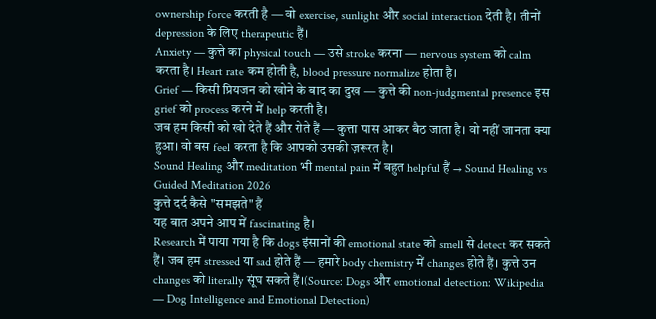ownership force करती है — वो exercise, sunlight और social interaction देती है। तीनों depression के लिए therapeutic हैं।
Anxiety — कुत्ते का physical touch — उसे stroke करना — nervous system को calm करता है। Heart rate कम होती है, blood pressure normalize होता है।
Grief — किसी प्रियजन को खोने के बाद का दुख — कुत्ते की non-judgmental presence इस grief को process करने में help करती है।
जब हम किसी को खो देते हैं और रोते हैं — कुत्ता पास आकर बैठ जाता है। वो नहीं जानता क्या हुआ। वो बस feel करता है कि आपको उसकी ज़रूरत है।
Sound Healing और meditation भी mental pain में बहुत helpful हैं → Sound Healing vs Guided Meditation 2026
कुत्ते दर्द कैसे "समझते" हैं
यह बात अपने आप में fascinating है।
Research में पाया गया है कि dogs इंसानों की emotional state को smell से detect कर सकते हैं। जब हम stressed या sad होते हैं — हमारे body chemistry में changes होते हैं। कुत्ते उन changes को literally सूंघ सकते हैं।(Source: Dogs और emotional detection: Wikipedia — Dog Intelligence and Emotional Detection)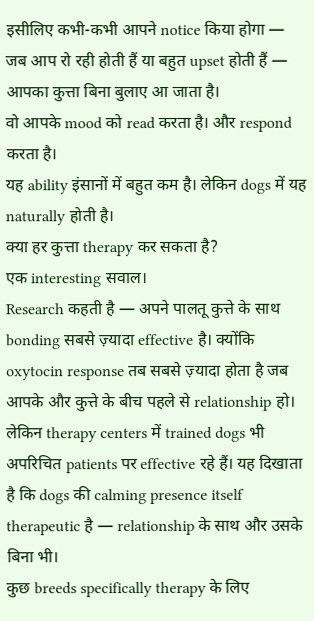इसीलिए कभी-कभी आपने notice किया होगा — जब आप रो रही होती हैं या बहुत upset होती हैं — आपका कुत्ता बिना बुलाए आ जाता है।
वो आपके mood को read करता है। और respond करता है।
यह ability इंसानों में बहुत कम है। लेकिन dogs में यह naturally होती है।
क्या हर कुत्ता therapy कर सकता है?
एक interesting सवाल।
Research कहती है — अपने पालतू कुत्ते के साथ bonding सबसे ज़्यादा effective है। क्योंकि oxytocin response तब सबसे ज़्यादा होता है जब आपके और कुत्ते के बीच पहले से relationship हो।
लेकिन therapy centers में trained dogs भी अपरिचित patients पर effective रहे हैं। यह दिखाता है कि dogs की calming presence itself therapeutic है — relationship के साथ और उसके बिना भी।
कुछ breeds specifically therapy के लिए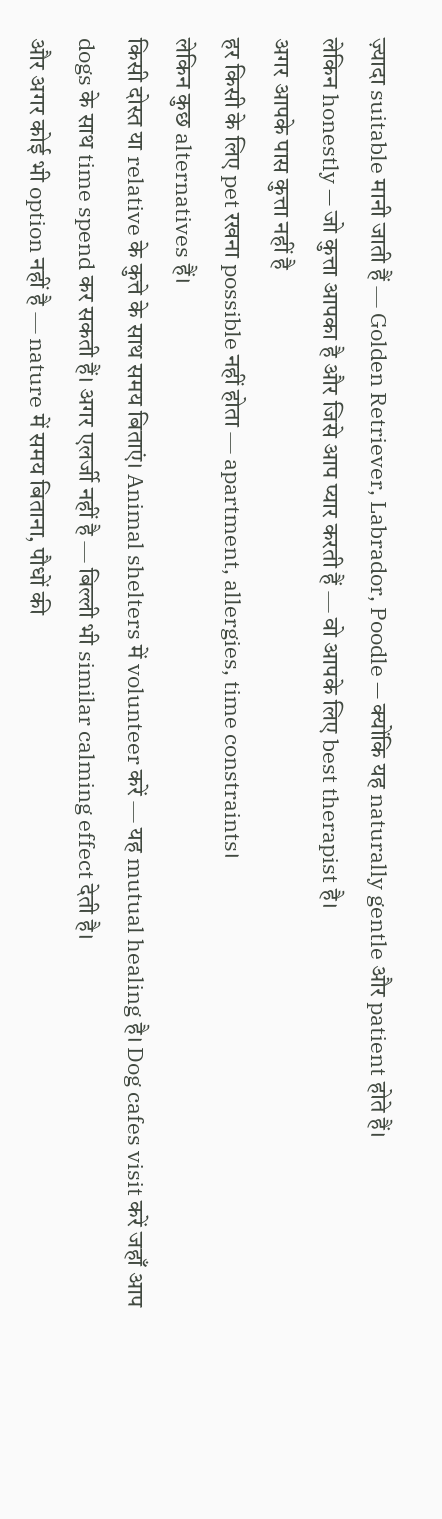ज़्यादा suitable मानी जाती हैं — Golden Retriever, Labrador, Poodle — क्योंकि यह naturally gentle और patient होते हैं।
लेकिन honestly — जो कुत्ता आपका है और जिसे आप प्यार करती हैं — वो आपके लिए best therapist है।
अगर आपके पास कुत्ता नहीं है
हर किसी के लिए pet रखना possible नहीं होता — apartment, allergies, time constraints।
लेकिन कुछ alternatives हैं।
किसी दोस्त या relative के कुत्ते के साथ समय बिताएं। Animal shelters में volunteer करें — यह mutual healing है। Dog cafes visit करें जहाँ आप dogs के साथ time spend कर सकती हैं। अगर एलर्जी नहीं है — बिल्ली भी similar calming effect देती है।
और अगर कोई भी option नहीं है — nature में समय बिताना, पौधों की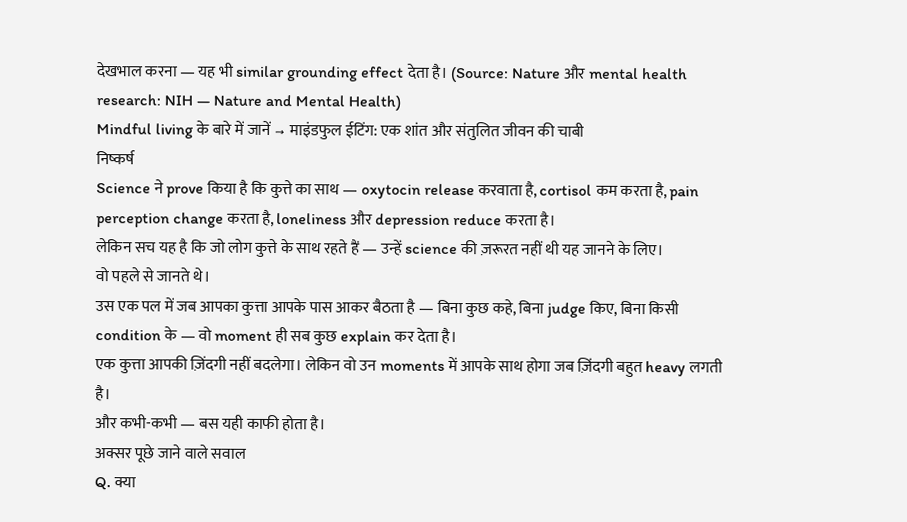देखभाल करना — यह भी similar grounding effect देता है। (Source: Nature और mental health research: NIH — Nature and Mental Health)
Mindful living के बारे में जानें → माइंडफुल ईटिंग: एक शांत और संतुलित जीवन की चाबी
निष्कर्ष
Science ने prove किया है कि कुत्ते का साथ — oxytocin release करवाता है, cortisol कम करता है, pain perception change करता है, loneliness और depression reduce करता है।
लेकिन सच यह है कि जो लोग कुत्ते के साथ रहते हैं — उन्हें science की ज़रूरत नहीं थी यह जानने के लिए।
वो पहले से जानते थे।
उस एक पल में जब आपका कुत्ता आपके पास आकर बैठता है — बिना कुछ कहे, बिना judge किए, बिना किसी condition के — वो moment ही सब कुछ explain कर देता है।
एक कुत्ता आपकी ज़िंदगी नहीं बदलेगा। लेकिन वो उन moments में आपके साथ होगा जब ज़िंदगी बहुत heavy लगती है।
और कभी-कभी — बस यही काफी होता है।
अक्सर पूछे जाने वाले सवाल
Q. क्या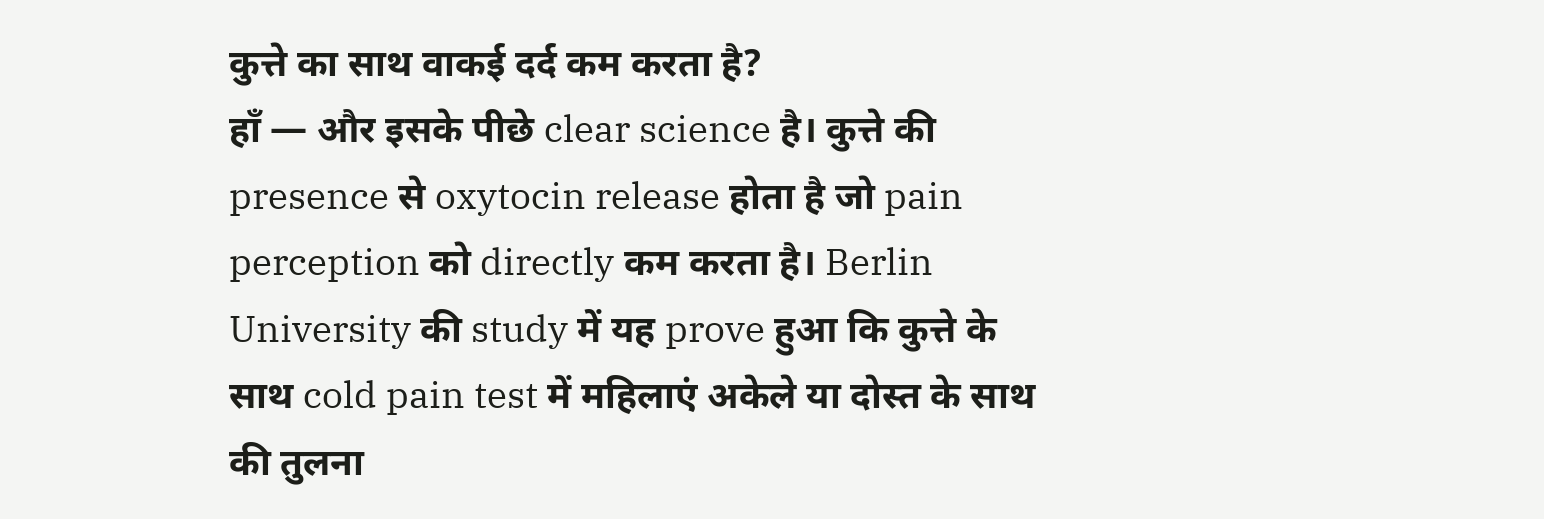कुत्ते का साथ वाकई दर्द कम करता है?
हाँ — और इसके पीछे clear science है। कुत्ते की presence से oxytocin release होता है जो pain perception को directly कम करता है। Berlin University की study में यह prove हुआ कि कुत्ते के साथ cold pain test में महिलाएं अकेले या दोस्त के साथ की तुलना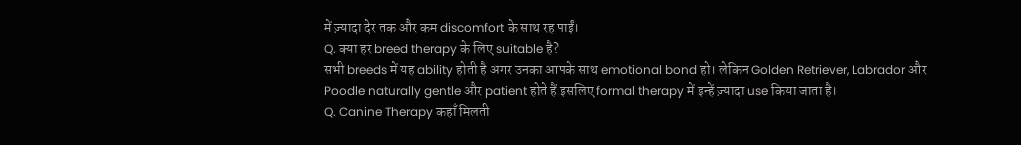में ज़्यादा देर तक और कम discomfort के साथ रह पाईं।
Q. क्या हर breed therapy के लिए suitable है?
सभी breeds में यह ability होती है अगर उनका आपके साथ emotional bond हो। लेकिन Golden Retriever, Labrador और Poodle naturally gentle और patient होते हैं इसलिए formal therapy में इन्हें ज़्यादा use किया जाता है।
Q. Canine Therapy कहाँ मिलती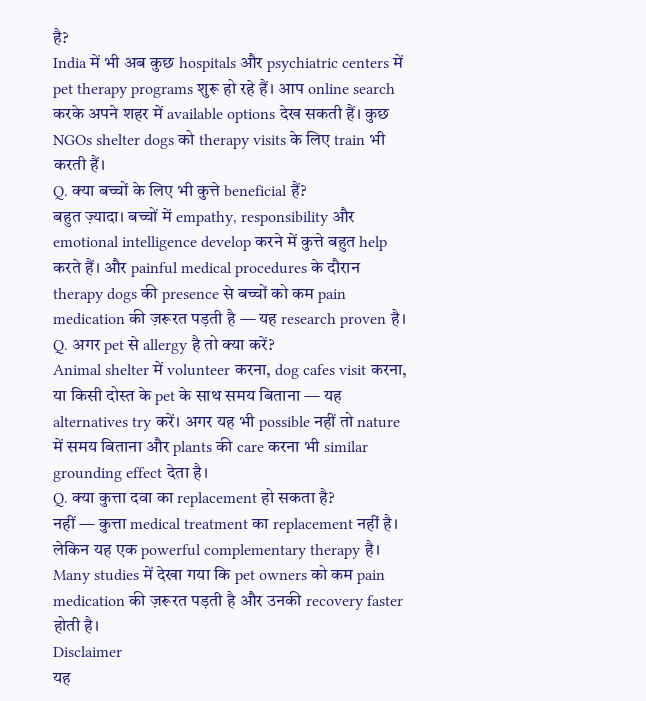है?
India में भी अब कुछ hospitals और psychiatric centers में pet therapy programs शुरू हो रहे हैं। आप online search करके अपने शहर में available options देख सकती हैं। कुछ NGOs shelter dogs को therapy visits के लिए train भी करती हैं।
Q. क्या बच्चों के लिए भी कुत्ते beneficial हैं?
बहुत ज़्यादा। बच्चों में empathy, responsibility और emotional intelligence develop करने में कुत्ते बहुत help करते हैं। और painful medical procedures के दौरान therapy dogs की presence से बच्चों को कम pain medication की ज़रूरत पड़ती है — यह research proven है।
Q. अगर pet से allergy है तो क्या करें?
Animal shelter में volunteer करना, dog cafes visit करना, या किसी दोस्त के pet के साथ समय बिताना — यह alternatives try करें। अगर यह भी possible नहीं तो nature में समय बिताना और plants की care करना भी similar grounding effect देता है।
Q. क्या कुत्ता दवा का replacement हो सकता है?
नहीं — कुत्ता medical treatment का replacement नहीं है। लेकिन यह एक powerful complementary therapy है। Many studies में देखा गया कि pet owners को कम pain medication की ज़रूरत पड़ती है और उनकी recovery faster होती है।
Disclaimer
यह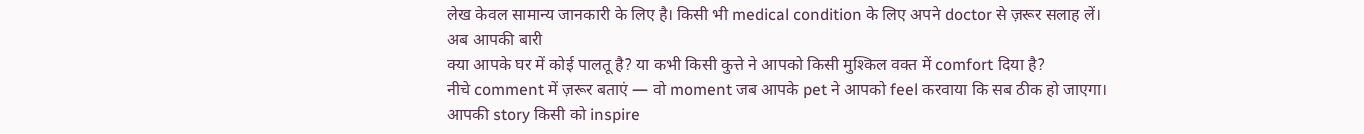लेख केवल सामान्य जानकारी के लिए है। किसी भी medical condition के लिए अपने doctor से ज़रूर सलाह लें।
अब आपकी बारी
क्या आपके घर में कोई पालतू है? या कभी किसी कुत्ते ने आपको किसी मुश्किल वक्त में comfort दिया है?
नीचे comment में ज़रूर बताएं — वो moment जब आपके pet ने आपको feel करवाया कि सब ठीक हो जाएगा।
आपकी story किसी को inspire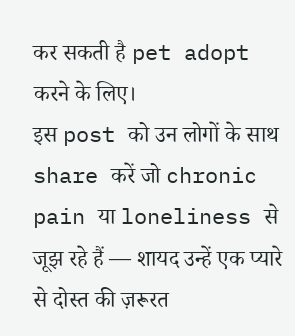कर सकती है pet adopt करने के लिए।
इस post को उन लोगों के साथ share करें जो chronic pain या loneliness से जूझ रहे हैं — शायद उन्हें एक प्यारे से दोस्त की ज़रूरत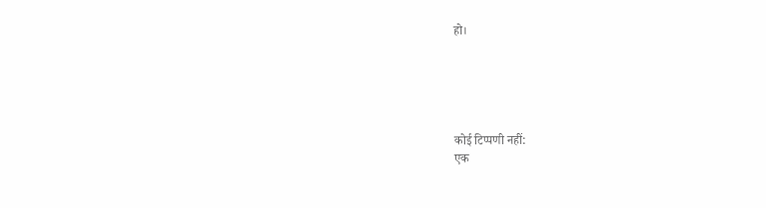हो।





कोई टिप्पणी नहीं:
एक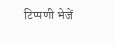टिप्पणी भेजें